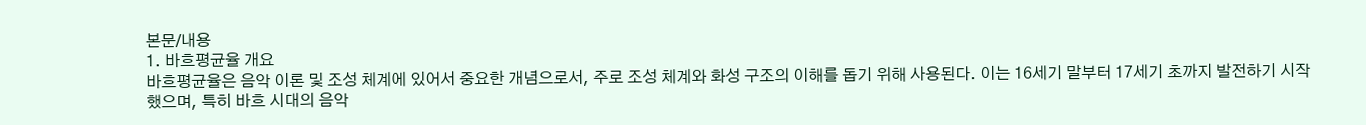본문/내용
1. 바흐평균율 개요
바흐평균율은 음악 이론 및 조성 체계에 있어서 중요한 개념으로서, 주로 조성 체계와 화성 구조의 이해를 돕기 위해 사용된다. 이는 16세기 말부터 17세기 초까지 발전하기 시작했으며, 특히 바흐 시대의 음악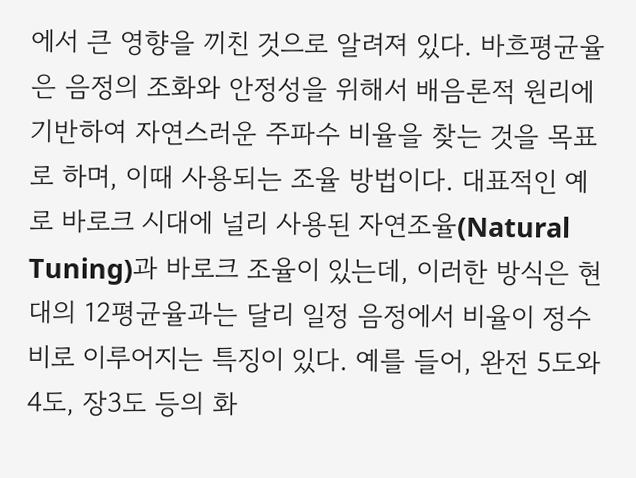에서 큰 영향을 끼친 것으로 알려져 있다. 바흐평균율은 음정의 조화와 안정성을 위해서 배음론적 원리에 기반하여 자연스러운 주파수 비율을 찾는 것을 목표로 하며, 이때 사용되는 조율 방법이다. 대표적인 예로 바로크 시대에 널리 사용된 자연조율(Natural Tuning)과 바로크 조율이 있는데, 이러한 방식은 현대의 12평균율과는 달리 일정 음정에서 비율이 정수 비로 이루어지는 특징이 있다. 예를 들어, 완전 5도와 4도, 장3도 등의 화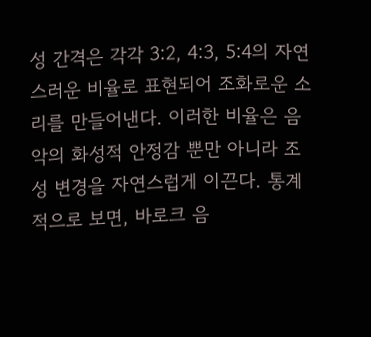성 간격은 각각 3:2, 4:3, 5:4의 자연스러운 비율로 표현되어 조화로운 소리를 만들어낸다. 이러한 비율은 음악의 화성적 안정감 뿐만 아니라 조성 변경을 자연스럽게 이끈다. 통계적으로 보면, 바로크 음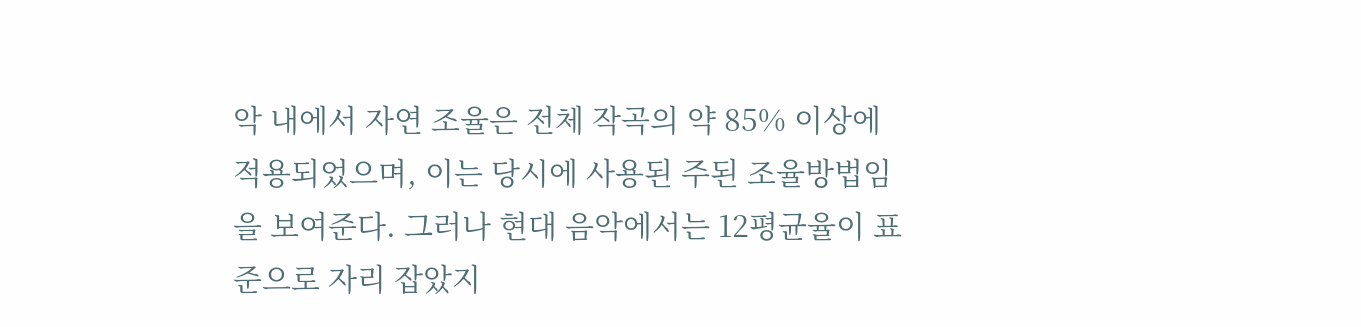악 내에서 자연 조율은 전체 작곡의 약 85% 이상에 적용되었으며, 이는 당시에 사용된 주된 조율방법임을 보여준다. 그러나 현대 음악에서는 12평균율이 표준으로 자리 잡았지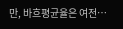만, 바흐평균율은 여전…